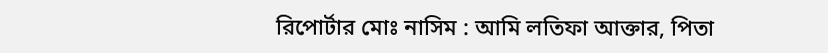রিপোর্টার মোঃ নাসিম : আমি লতিফা আক্তার, পিতা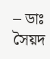– ডাঃ সৈয়দ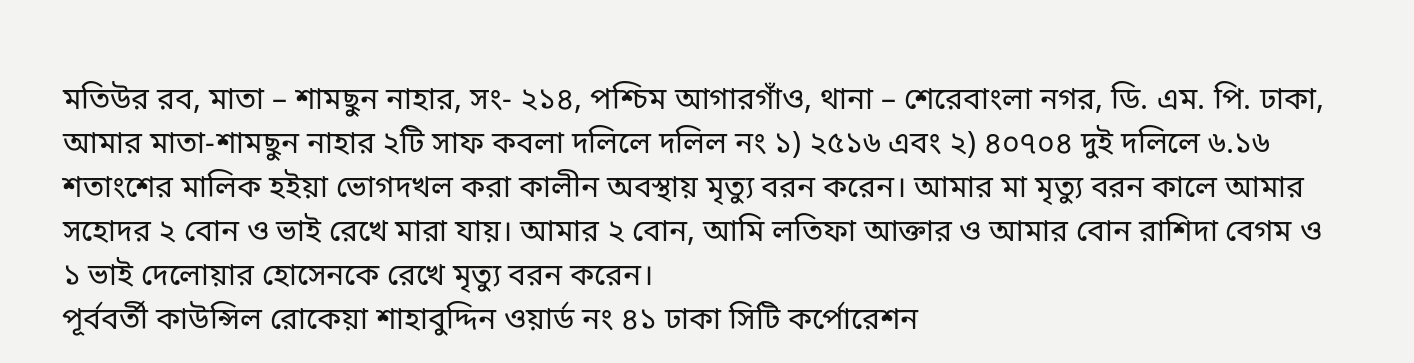মতিউর রব, মাতা – শামছুন নাহার, সং- ২১৪, পশ্চিম আগারগাঁও, থানা – শেরেবাংলা নগর, ডি. এম. পি. ঢাকা, আমার মাতা-শামছুন নাহার ২টি সাফ কবলা দলিলে দলিল নং ১) ২৫১৬ এবং ২) ৪০৭০৪ দুই দলিলে ৬.১৬ শতাংশের মালিক হইয়া ভোগদখল করা কালীন অবস্থায় মৃত্যু বরন করেন। আমার মা মৃত্যু বরন কালে আমার সহোদর ২ বোন ও ভাই রেখে মারা যায়। আমার ২ বোন, আমি লতিফা আক্তার ও আমার বোন রাশিদা বেগম ও ১ ভাই দেলোয়ার হোসেনকে রেখে মৃত্যু বরন করেন।
পূর্ববর্তী কাউন্সিল রোকেয়া শাহাবুদ্দিন ওয়ার্ড নং ৪১ ঢাকা সিটি কর্পোরেশন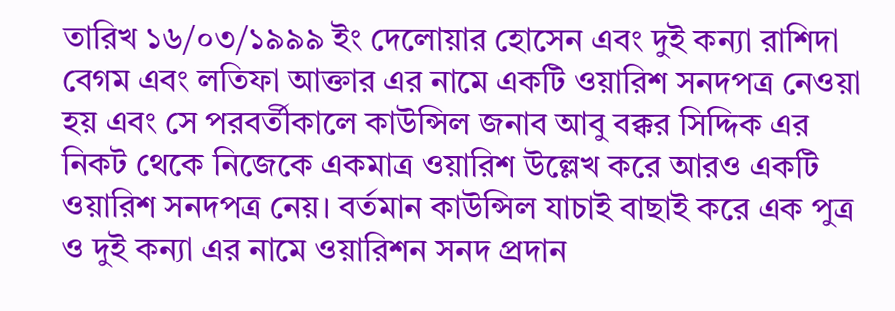তারিখ ১৬/০৩/১৯৯৯ ইং দেলোয়ার হোসেন এবং দুই কন্যা রাশিদা বেগম এবং লতিফা আক্তার এর নামে একটি ওয়ারিশ সনদপত্র নেওয়া হয় এবং সে পরবর্তীকালে কাউন্সিল জনাব আবু বক্কর সিদ্দিক এর নিকট থেকে নিজেকে একমাত্র ওয়ারিশ উল্লেখ করে আরও একটি ওয়ারিশ সনদপত্র নেয়। বর্তমান কাউন্সিল যাচাই বাছাই করে এক পুত্র ও দুই কন্যা এর নামে ওয়ারিশন সনদ প্রদান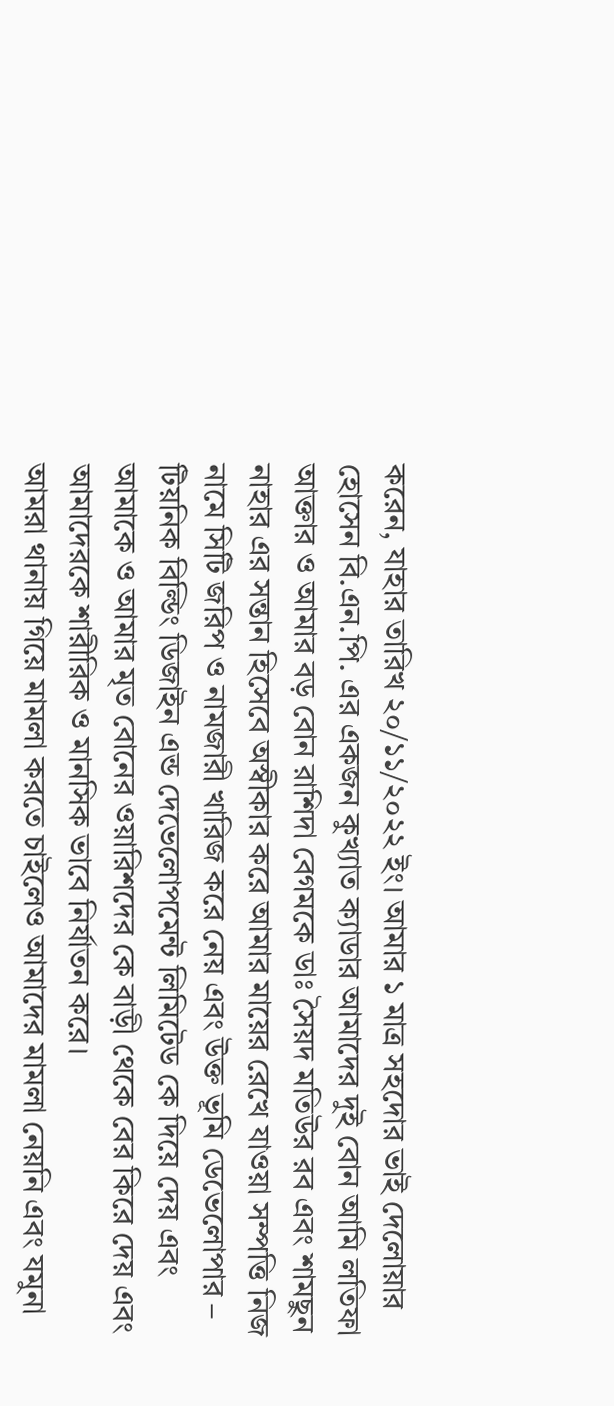করেন, যাহার তারিখ ২০/১১/২০২২ ইং। আমার ১ মাত্র সহদোর ভাই দেলোয়ার হোসেন বি.এন.পি. এর একজন কুখ্যাত ক্যাডার আমাদের দুই বোন আমি লতিফা আক্তার ও আমার বড় বোন রাশিদা বেগমকে ডাঃ সৈয়দ মতিউর রব এবং শামছুন নাহার এর সন্তান হিসেবে অস্বীকার করে আমার মায়ের রেখে যাওয়া সম্পত্তি নিজ নামে সিটি জরিপ ও নামজারী খারিজ করে নেয় এবং উক্ত ভূমি ডেভেলোপার – টিয়নিক বিল্ডিং ডিজাইন এন্ড দেভেলোপমেন্ট লিমিটেড কে দিয়ে দেয় এবং আমাকে ও আমার মৃত বোনের ওয়ারিশদের কে বাড়ী থেকে বের কিরে দেয় এবং আমাদেরকে শারীরিক ও মানসিক ভাবে নির্যাতন করে।
আমরা থানায় গিয়ে মামলা করতে চাইলেও আমাদের মামলা নেয়নি এবং যমুনা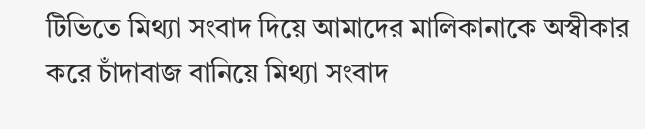টিভিতে মিথ্যা সংবাদ দিয়ে আমাদের মালিকানাকে অস্বীকার করে চাঁদাবাজ বানিয়ে মিথ্যা সংবাদ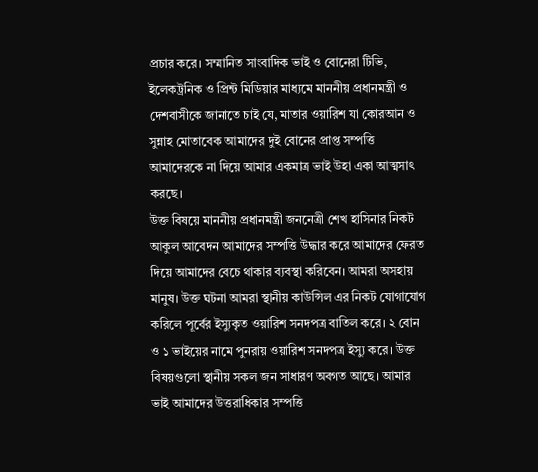প্রচার করে। সম্মানিত সাংবাদিক ভাই ও বোনেরা টিভি, ইলেকট্রনিক ও প্রিন্ট মিডিয়ার মাধ্যমে মাননীয় প্রধানমন্ত্রী ও দেশবাসীকে জানাতে চাই যে, মাতার ওয়ারিশ যা কোরআন ও সুন্নাহ মোতাবেক আমাদের দুই বোনের প্রাপ্ত সম্পত্তি আমাদেরকে না দিয়ে আমার একমাত্র ভাই উহা একা আত্মসাৎ করছে।
উক্ত বিষয়ে মাননীয় প্রধানমন্ত্রী জননেত্রী শেখ হাসিনার নিকট আকুল আবেদন আমাদের সম্পত্তি উদ্ধার করে আমাদের ফেরত দিয়ে আমাদের বেচে থাকার ব্যবস্থা করিবেন। আমরা অসহায় মানুষ। উক্ত ঘটনা আমরা স্থানীয় কাউন্সিল এর নিকট যোগাযোগ করিলে পূর্বের ইস্যুকৃত ওয়ারিশ সনদপত্র বাতিল করে। ২ বোন ও ১ ভাইয়ের নামে পুনরায় ওয়ারিশ সনদপত্র ইস্যু করে। উক্ত বিষয়গুলো স্থানীয় সকল জন সাধারণ অবগত আছে। আমার ভাই আমাদের উত্তরাধিকার সম্পত্তি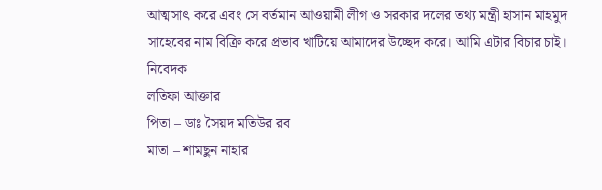আত্মসাৎ করে এবং সে বর্তমান আওয়ামী লীগ ও সরকার দলের তথ্য মন্ত্রী হাসান মাহমুদ সাহেবের নাম বিক্রি করে প্রভাব খাটিয়ে আমাদের উচ্ছেদ করে। আমি এটার বিচার চাই।
নিবেদক
লতিফা আক্তার
পিতা – ডাঃ সৈয়দ মতিউর রব
মাতা – শামছুন নাহার